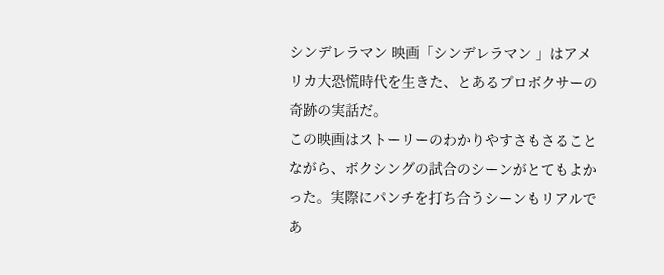シンデレラマン 映画「シンデレラマン 」はアメリカ大恐慌時代を生きた、とあるプロボクサーの奇跡の実話だ。
この映画はストーリーのわかりやすさもさることながら、ボクシングの試合のシーンがとてもよかった。実際にパンチを打ち合うシーンもリアルであ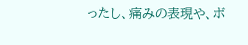ったし、痛みの表現や、ボ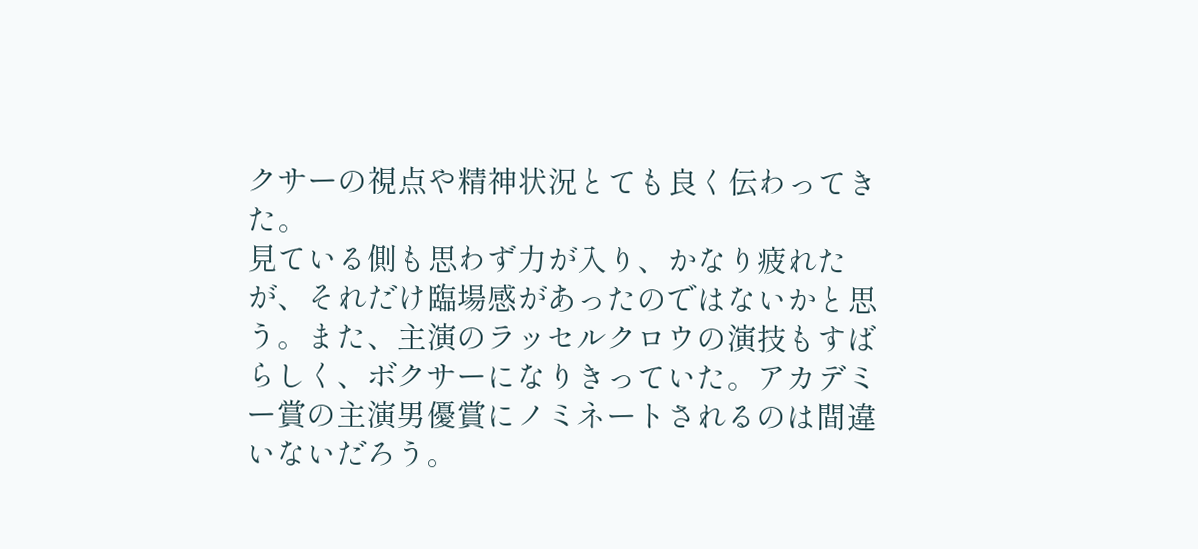クサーの視点や精神状況とても良く伝わってきた。
見ている側も思わず力が入り、かなり疲れたが、それだけ臨場感があったのではないかと思う。また、主演のラッセルクロウの演技もすばらしく、ボクサーになりきっていた。アカデミー賞の主演男優賞にノミネートされるのは間違いないだろう。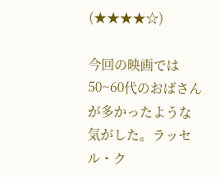(★★★★☆)

今回の映画では50~60代のおばさんが多かったような気がした。ラッセル・ク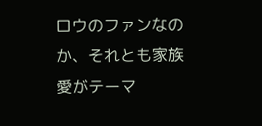ロウのファンなのか、それとも家族愛がテーマ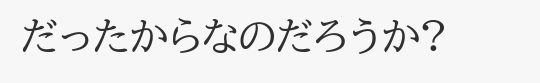だったからなのだろうか?